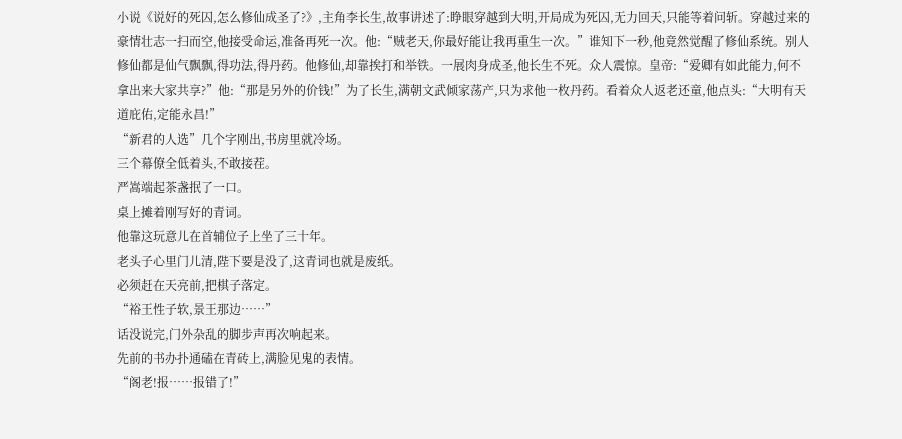小说《说好的死囚,怎么修仙成圣了?》,主角李长生,故事讲述了:睁眼穿越到大明,开局成为死囚,无力回天,只能等着问斩。穿越过来的豪情壮志一扫而空,他接受命运,准备再死一次。他:“贼老天,你最好能让我再重生一次。”谁知下一秒,他竟然觉醒了修仙系统。别人修仙都是仙气飘飘,得功法,得丹药。他修仙,却靠挨打和举铁。一展肉身成圣,他长生不死。众人震惊。皇帝:“爱卿有如此能力,何不拿出来大家共享?”他:“那是另外的价钱!”为了长生,满朝文武倾家荡产,只为求他一枚丹药。看着众人返老还童,他点头:“大明有天道庇佑,定能永昌!”
“新君的人选”几个字刚出,书房里就冷场。
三个幕僚全低着头,不敢接茬。
严嵩端起茶盏抿了一口。
桌上摊着刚写好的青词。
他靠这玩意儿在首辅位子上坐了三十年。
老头子心里门儿清,陛下要是没了,这青词也就是废纸。
必须赶在天亮前,把棋子落定。
“裕王性子软,景王那边……”
话没说完,门外杂乱的脚步声再次响起来。
先前的书办扑通磕在青砖上,满脸见鬼的表情。
“阁老!报……报错了!”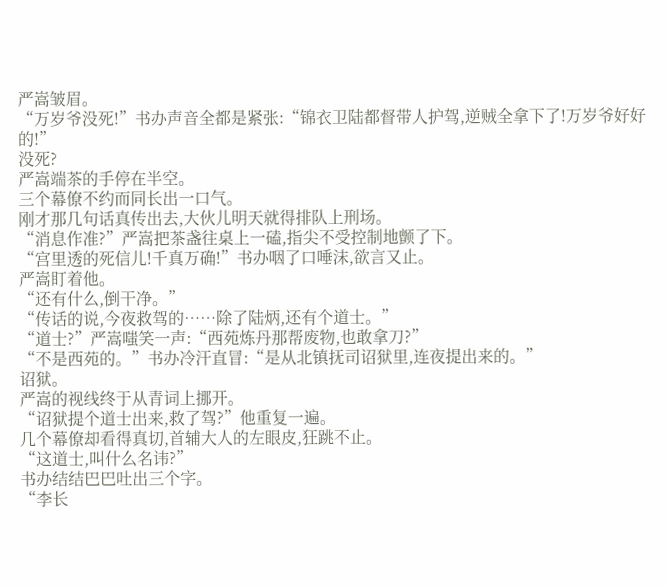严嵩皱眉。
“万岁爷没死!”书办声音全都是紧张:“锦衣卫陆都督带人护驾,逆贼全拿下了!万岁爷好好的!”
没死?
严嵩端茶的手停在半空。
三个幕僚不约而同长出一口气。
刚才那几句话真传出去,大伙儿明天就得排队上刑场。
“消息作准?”严嵩把茶盏往桌上一磕,指尖不受控制地颤了下。
“宫里透的死信儿!千真万确!”书办咽了口唾沫,欲言又止。
严嵩盯着他。
“还有什么,倒干净。”
“传话的说,今夜救驾的……除了陆炳,还有个道士。”
“道士?”严嵩嗤笑一声:“西苑炼丹那帮废物,也敢拿刀?”
“不是西苑的。”书办冷汗直冒:“是从北镇抚司诏狱里,连夜提出来的。”
诏狱。
严嵩的视线终于从青词上挪开。
“诏狱提个道士出来,救了驾?”他重复一遍。
几个幕僚却看得真切,首辅大人的左眼皮,狂跳不止。
“这道士,叫什么名讳?”
书办结结巴巴吐出三个字。
“李长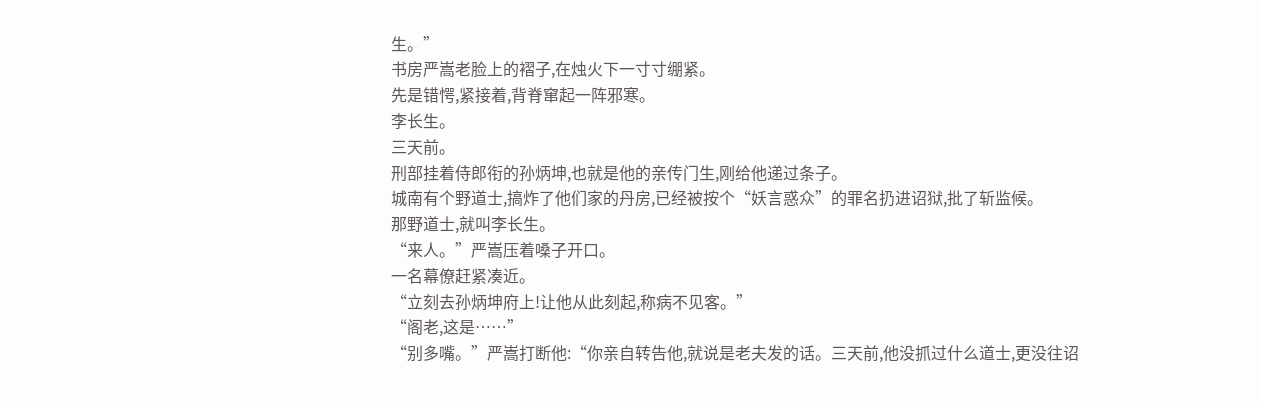生。”
书房严嵩老脸上的褶子,在烛火下一寸寸绷紧。
先是错愕,紧接着,背脊窜起一阵邪寒。
李长生。
三天前。
刑部挂着侍郎衔的孙炳坤,也就是他的亲传门生,刚给他递过条子。
城南有个野道士,搞炸了他们家的丹房,已经被按个“妖言惑众”的罪名扔进诏狱,批了斩监候。
那野道士,就叫李长生。
“来人。”严嵩压着嗓子开口。
一名幕僚赶紧凑近。
“立刻去孙炳坤府上!让他从此刻起,称病不见客。”
“阁老,这是……”
“别多嘴。”严嵩打断他:“你亲自转告他,就说是老夫发的话。三天前,他没抓过什么道士,更没往诏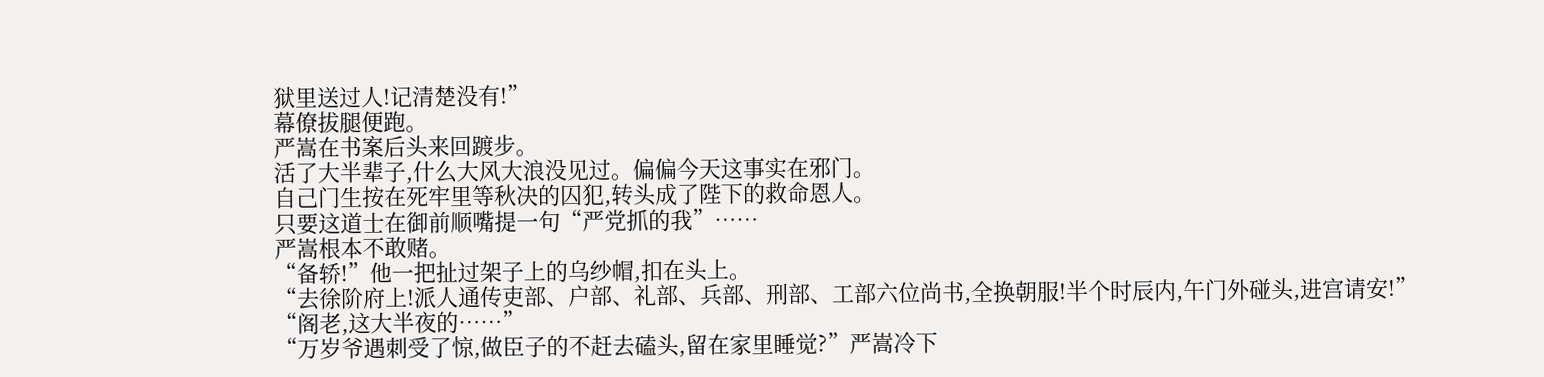狱里送过人!记清楚没有!”
幕僚拔腿便跑。
严嵩在书案后头来回踱步。
活了大半辈子,什么大风大浪没见过。偏偏今天这事实在邪门。
自己门生按在死牢里等秋决的囚犯,转头成了陛下的救命恩人。
只要这道士在御前顺嘴提一句“严党抓的我”……
严嵩根本不敢赌。
“备轿!”他一把扯过架子上的乌纱帽,扣在头上。
“去徐阶府上!派人通传吏部、户部、礼部、兵部、刑部、工部六位尚书,全换朝服!半个时辰内,午门外碰头,进宫请安!”
“阁老,这大半夜的……”
“万岁爷遇刺受了惊,做臣子的不赶去磕头,留在家里睡觉?”严嵩冷下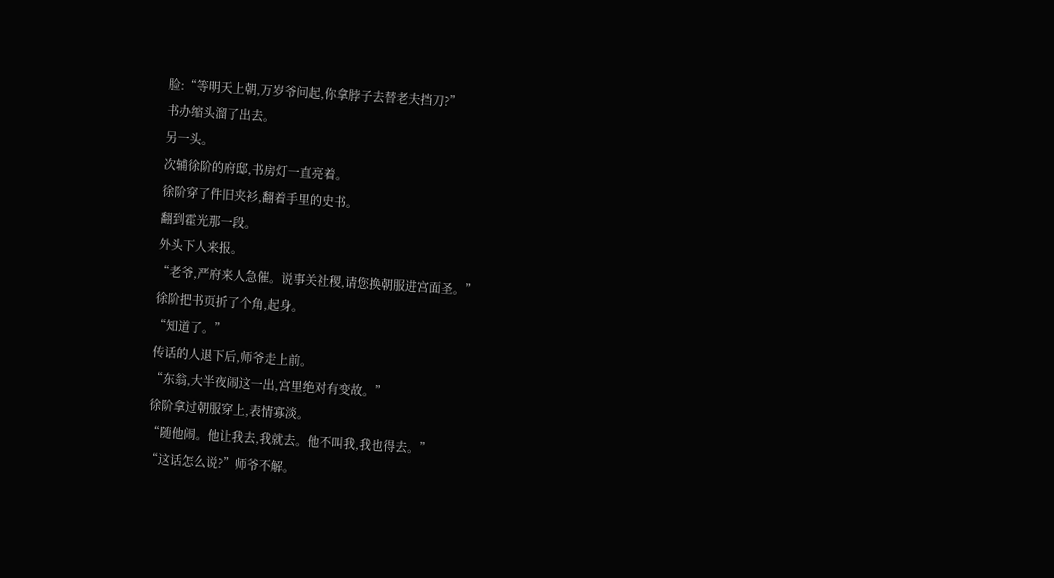脸:“等明天上朝,万岁爷问起,你拿脖子去替老夫挡刀?”
书办缩头溜了出去。
另一头。
次辅徐阶的府邸,书房灯一直亮着。
徐阶穿了件旧夹衫,翻着手里的史书。
翻到霍光那一段。
外头下人来报。
“老爷,严府来人急催。说事关社稷,请您换朝服进宫面圣。”
徐阶把书页折了个角,起身。
“知道了。”
传话的人退下后,师爷走上前。
“东翁,大半夜闹这一出,宫里绝对有变故。”
徐阶拿过朝服穿上,表情寡淡。
“随他闹。他让我去,我就去。他不叫我,我也得去。”
“这话怎么说?”师爷不解。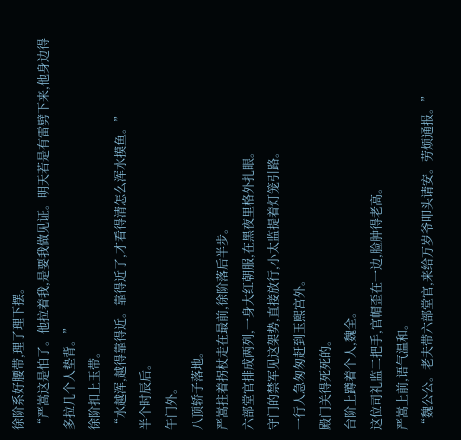徐阶系好腰带,理了理下摆。
“严嵩这是怕了。他拉着我,是要我做见证。明天若是有雷劈下来,他身边得多拉几个人垫背。”
徐阶扣上玉带。
“水越浑,越得靠得近。靠得近了,才看得清怎么浑水摸鱼。”
半个时辰后。
午门外。
八顶轿子落地。
严嵩拄着拐杖走在最前,徐阶落后半步。
六部堂官排成两列,一身大红朝服,在黑夜里格外扎眼。
守门的禁军见这架势,直接放行,小太监提着灯笼引路。
一行人急匆匆赶到玉熙宫外。
殿门关得死死的。
台阶上蹲着个人,魏全。
这位司礼监二把手,官帽歪在一边,脸肿得老高。
严嵩上前,语气温和。
“魏公公。老夫带六部堂官,来给万岁爷叩头请安。劳烦通报。”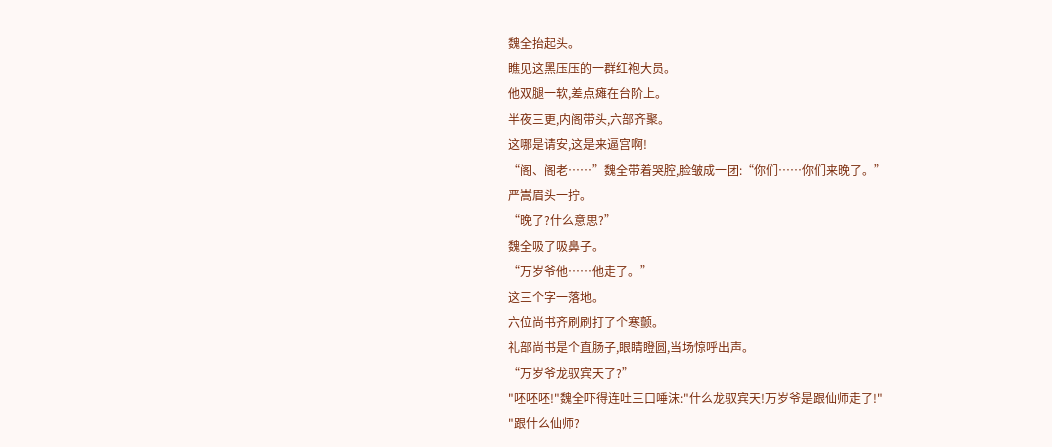魏全抬起头。
瞧见这黑压压的一群红袍大员。
他双腿一软,差点瘫在台阶上。
半夜三更,内阁带头,六部齐聚。
这哪是请安,这是来逼宫啊!
“阁、阁老……”魏全带着哭腔,脸皱成一团:“你们……你们来晚了。”
严嵩眉头一拧。
“晚了?什么意思?”
魏全吸了吸鼻子。
“万岁爷他……他走了。”
这三个字一落地。
六位尚书齐刷刷打了个寒颤。
礼部尚书是个直肠子,眼睛瞪圆,当场惊呼出声。
“万岁爷龙驭宾天了?”
"呸呸呸!"魏全吓得连吐三口唾沫:"什么龙驭宾天!万岁爷是跟仙师走了!"
"跟什么仙师?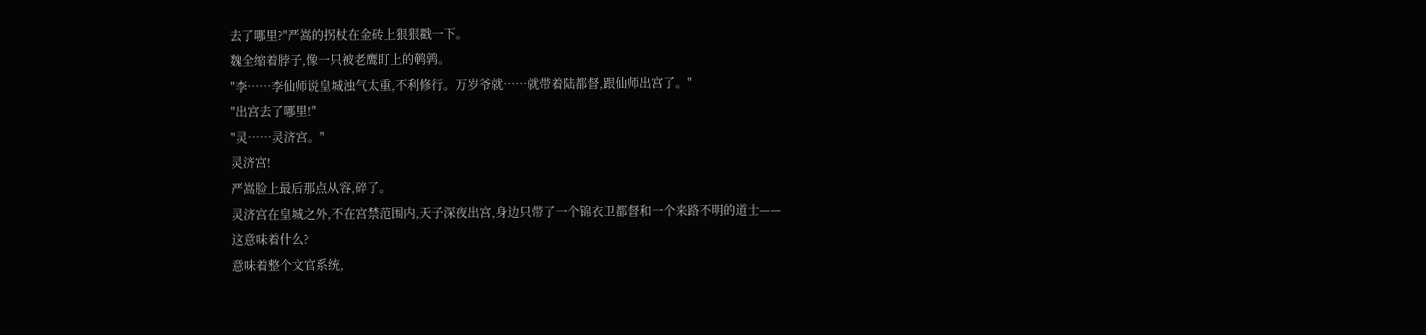去了哪里?"严嵩的拐杖在金砖上狠狠戳一下。
魏全缩着脖子,像一只被老鹰盯上的鹌鹑。
"李……李仙师说皇城浊气太重,不利修行。万岁爷就……就带着陆都督,跟仙师出宫了。"
"出宫去了哪里!"
"灵……灵济宫。"
灵济宫!
严嵩脸上最后那点从容,碎了。
灵济宫在皇城之外,不在宫禁范围内,天子深夜出宫,身边只带了一个锦衣卫都督和一个来路不明的道士——
这意味着什么?
意味着整个文官系统,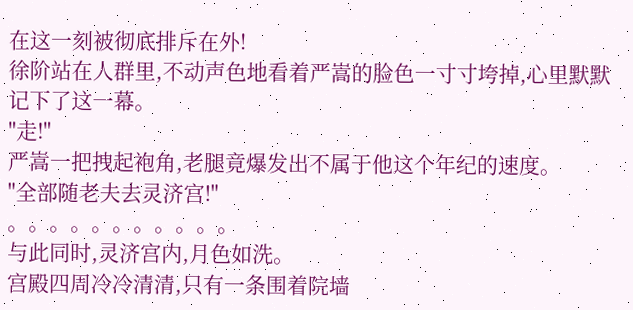在这一刻被彻底排斥在外!
徐阶站在人群里,不动声色地看着严嵩的脸色一寸寸垮掉,心里默默记下了这一幕。
"走!"
严嵩一把拽起袍角,老腿竟爆发出不属于他这个年纪的速度。
"全部随老夫去灵济宫!"
。。。。。。。。。。。
与此同时,灵济宫内,月色如洗。
宫殿四周冷冷清清,只有一条围着院墙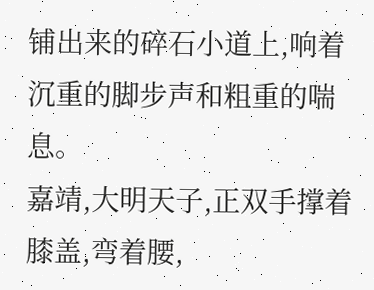铺出来的碎石小道上,响着沉重的脚步声和粗重的喘息。
嘉靖,大明天子,正双手撑着膝盖,弯着腰,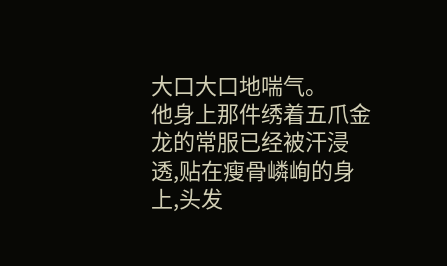大口大口地喘气。
他身上那件绣着五爪金龙的常服已经被汗浸透,贴在瘦骨嶙峋的身上,头发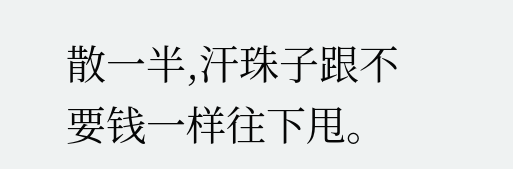散一半,汗珠子跟不要钱一样往下甩。